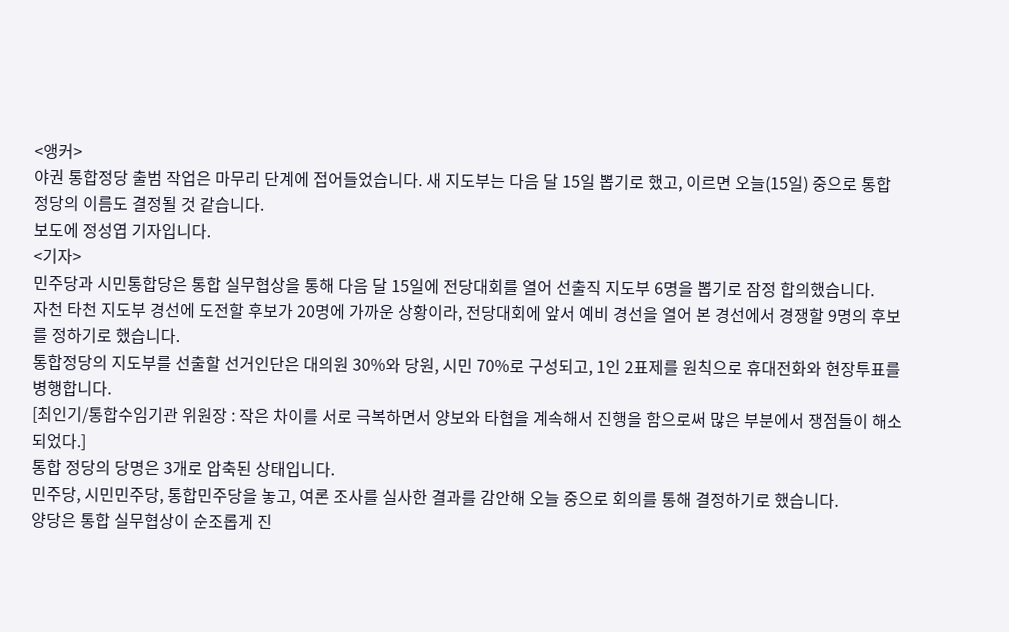<앵커>
야권 통합정당 출범 작업은 마무리 단계에 접어들었습니다. 새 지도부는 다음 달 15일 뽑기로 했고, 이르면 오늘(15일) 중으로 통합 정당의 이름도 결정될 것 같습니다.
보도에 정성엽 기자입니다.
<기자>
민주당과 시민통합당은 통합 실무협상을 통해 다음 달 15일에 전당대회를 열어 선출직 지도부 6명을 뽑기로 잠정 합의했습니다.
자천 타천 지도부 경선에 도전할 후보가 20명에 가까운 상황이라, 전당대회에 앞서 예비 경선을 열어 본 경선에서 경쟁할 9명의 후보를 정하기로 했습니다.
통합정당의 지도부를 선출할 선거인단은 대의원 30%와 당원, 시민 70%로 구성되고, 1인 2표제를 원칙으로 휴대전화와 현장투표를 병행합니다.
[최인기/통합수임기관 위원장 : 작은 차이를 서로 극복하면서 양보와 타협을 계속해서 진행을 함으로써 많은 부분에서 쟁점들이 해소되었다.]
통합 정당의 당명은 3개로 압축된 상태입니다.
민주당, 시민민주당, 통합민주당을 놓고, 여론 조사를 실사한 결과를 감안해 오늘 중으로 회의를 통해 결정하기로 했습니다.
양당은 통합 실무협상이 순조롭게 진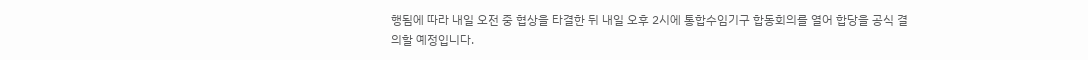행됨에 따라 내일 오전 중 협상을 타결한 뒤 내일 오후 2시에 통합수임기구 합동회의를 열어 합당을 공식 결의할 예정입니다.